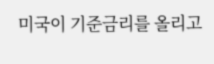미국이 기준금리를 올리고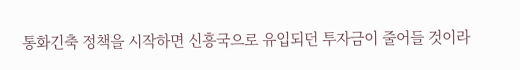통화긴축 정책을 시작하면 신흥국으로 유입되던 투자금이 줄어들 것이라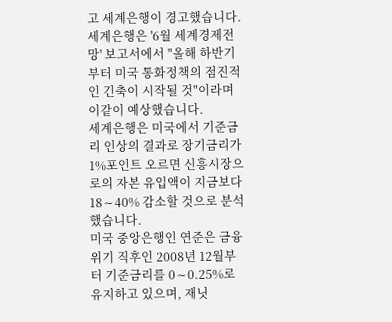고 세계은행이 경고했습니다.
세계은행은 '6월 세계경제전망' 보고서에서 "올해 하반기부터 미국 통화정책의 점진적인 긴축이 시작될 것"이라며 이같이 예상했습니다.
세계은행은 미국에서 기준금리 인상의 결과로 장기금리가 1%포인트 오르면 신흥시장으로의 자본 유입액이 지금보다 18∼40% 감소할 것으로 분석했습니다.
미국 중앙은행인 연준은 금융위기 직후인 2008년 12월부터 기준금리를 0∼0.25%로 유지하고 있으며, 재닛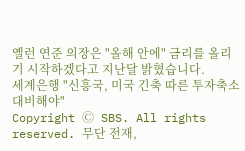옐런 연준 의장은 "올해 안에" 금리를 올리기 시작하겠다고 지난달 밝혔습니다.
세계은행 "신흥국, 미국 긴축 따른 투자축소 대비해야"
Copyright Ⓒ SBS. All rights reserved. 무단 전재,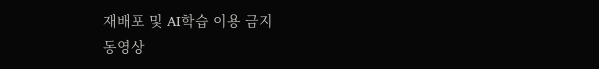재배포 및 AI학습 이용 금지
동영상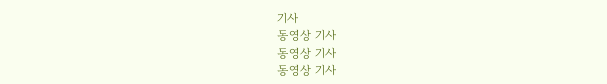기사
동영상 기사
동영상 기사
동영상 기사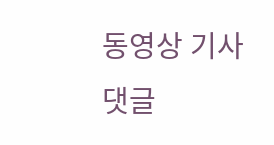동영상 기사
댓글